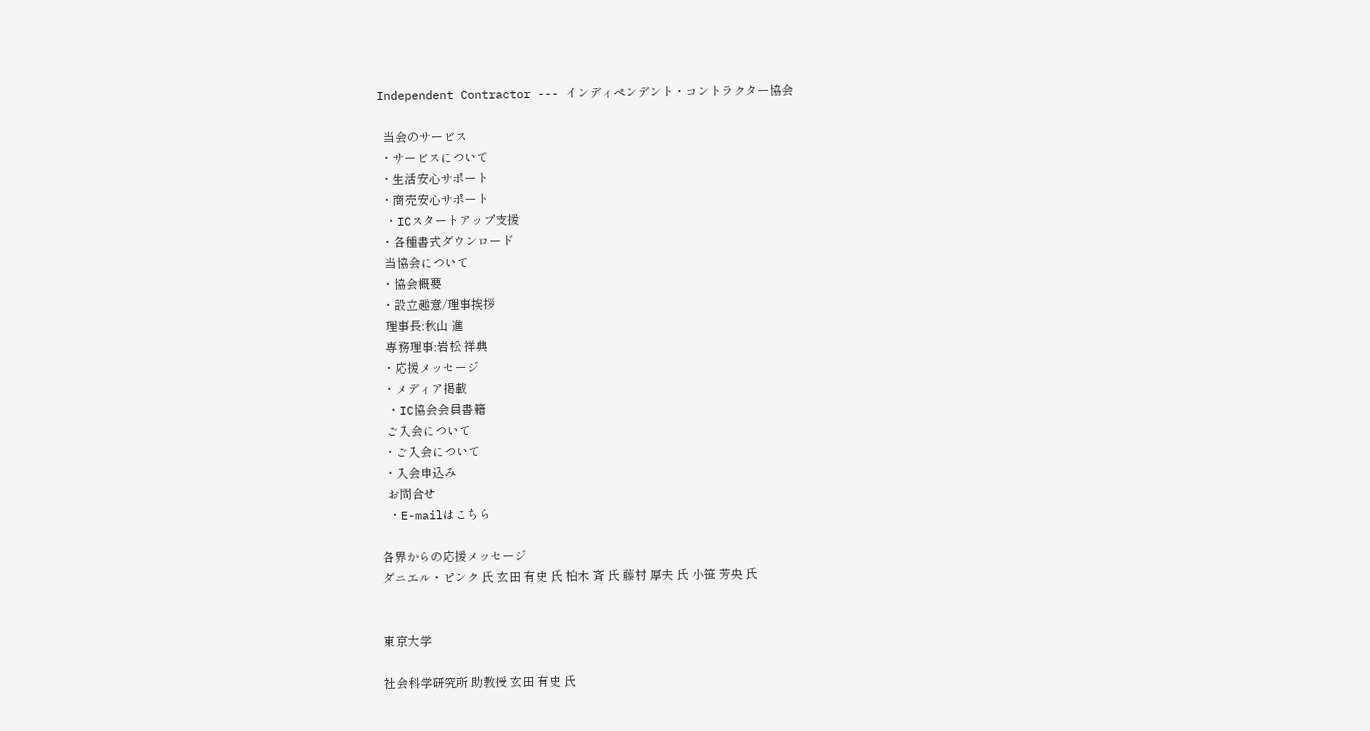Independent Contractor --- インディペンデント・コントラクター協会

  当会のサービス
 ・サービスについて
 ・生活安心サポート
 ・商売安心サポート
 ・ICスタートアップ支援
 ・各種書式ダウンロード
  当協会について
 ・協会概要
 ・設立趣意/理事挨拶
  理事長:秋山 進
  専務理事:岩松 祥典
 ・応援メッセージ
 ・メディア掲載
 ・IC協会会員書籍
  ご入会について
 ・ご入会について
 ・入会申込み
  お問合せ
 ・E-mailはこちら

各界からの応援メッセージ
ダニエル・ピンク 氏 玄田 有史 氏 柏木 斉 氏 藤村 厚夫 氏 小笹 芳央 氏


東京大学

社会科学研究所 助教授 玄田 有史 氏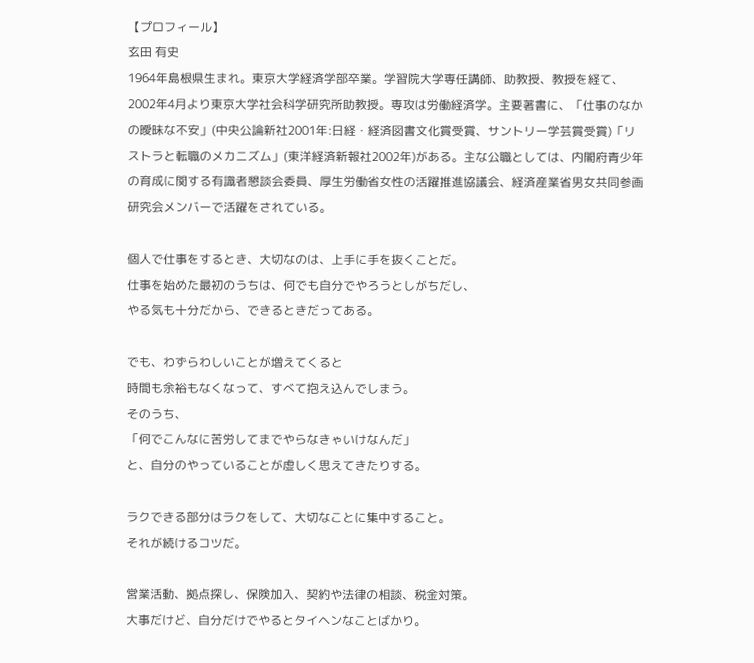【プロフィール】
玄田 有史
1964年島根県生まれ。東京大学経済学部卒業。学習院大学専任講師、助教授、教授を経て、2002年4月より東京大学社会科学研究所助教授。専攻は労働経済学。主要著書に、「仕事のなかの曖昧な不安」(中央公論新社2001年:日経・経済図書文化賞受賞、サントリー学芸賞受賞)「リストラと転職のメカニズム」(東洋経済新報社2002年)がある。主な公職としては、内閣府青少年の育成に関する有識者懇談会委員、厚生労働省女性の活躍推進協議会、経済産業省男女共同参画研究会メンバーで活躍をされている。

個人で仕事をするとき、大切なのは、上手に手を抜くことだ。
仕事を始めた最初のうちは、何でも自分でやろうとしがちだし、
やる気も十分だから、できるときだってある。

でも、わずらわしいことが増えてくると
時間も余裕もなくなって、すべて抱え込んでしまう。
そのうち、
「何でこんなに苦労してまでやらなきゃいけなんだ」
と、自分のやっていることが虚しく思えてきたりする。

ラクできる部分はラクをして、大切なことに集中すること。
それが続けるコツだ。

営業活動、拠点探し、保険加入、契約や法律の相談、税金対策。
大事だけど、自分だけでやるとタイヘンなことばかり。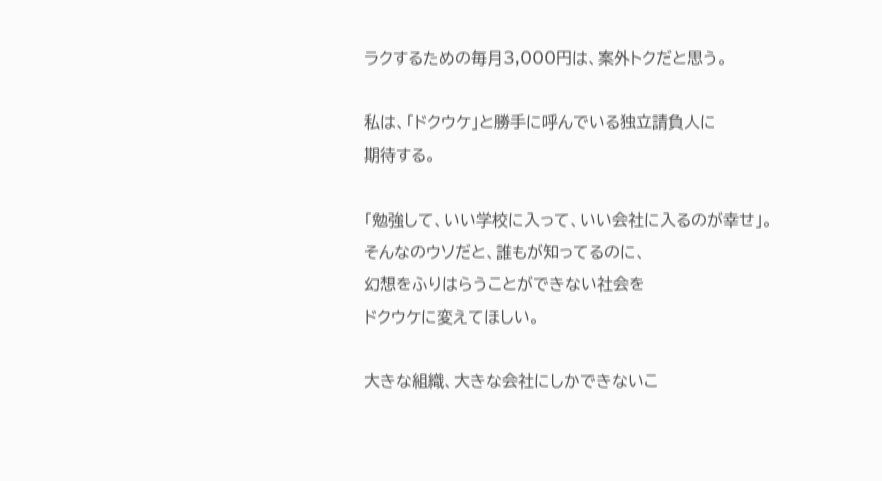ラクするための毎月3,000円は、案外トクだと思う。

私は、「ドクウケ」と勝手に呼んでいる独立請負人に
期待する。

「勉強して、いい学校に入って、いい会社に入るのが幸せ」。
そんなのウソだと、誰もが知ってるのに、
幻想をふりはらうことができない社会を
ドクウケに変えてほしい。

大きな組織、大きな会社にしかできないこ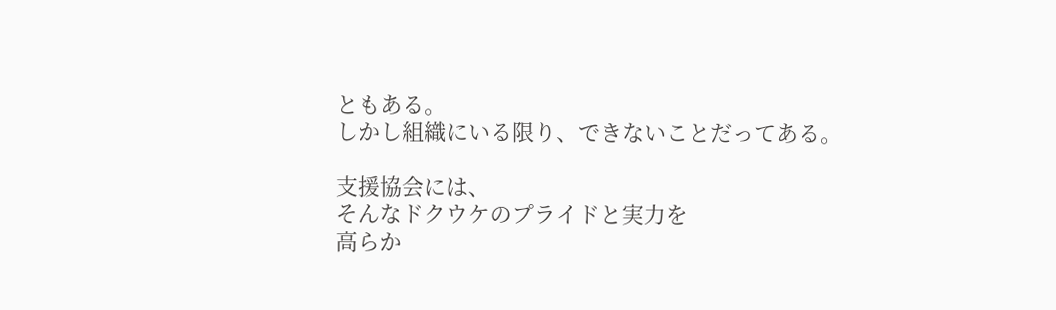ともある。
しかし組織にいる限り、できないことだってある。

支援協会には、
そんなドクウケのプライドと実力を
高らか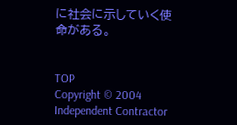に社会に示していく使命がある。


TOP
Copyright © 2004 Independent Contractor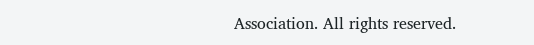Association. All rights reserved.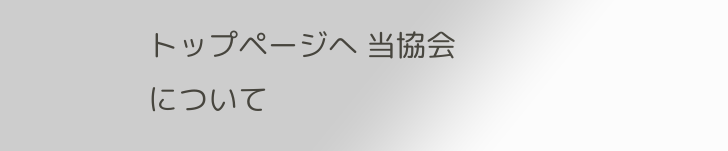トップページへ 当協会について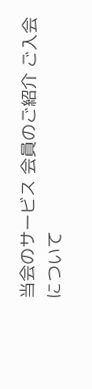当会のサービス 会員のご紹介 ご入会について